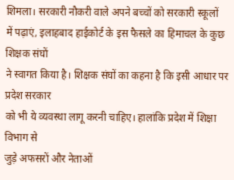शिमला। सरकारी नौकरी वाले अपने बच्चों को सरकारी स्कूलों
में पढ़ाएं, इलाहबाद हाईकोर्ट के इस फैसले का हिमाचल के कुछ शिक्षक संघों
ने स्वागत किया है। शिक्षक संघों का कहना है कि इसी आधार पर प्रदेश सरकार
को भी ये व्यवस्था लागू करनी चाहिए। हालांकि प्रदेश में शिक्षा विभाग से
जुड़े अफसरों और नेताओं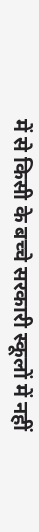में से किसी के बच्चे सरकारी स्कूलों में नहीं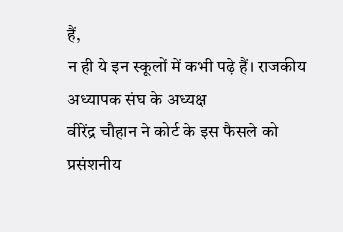हैं,
न ही ये इन स्कूलों में कभी पढ़े हैं। राजकीय अध्यापक संघ के अध्यक्ष
वीरेंद्र चौहान ने कोर्ट के इस फैसले को प्रसंशनीय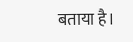बताया है।